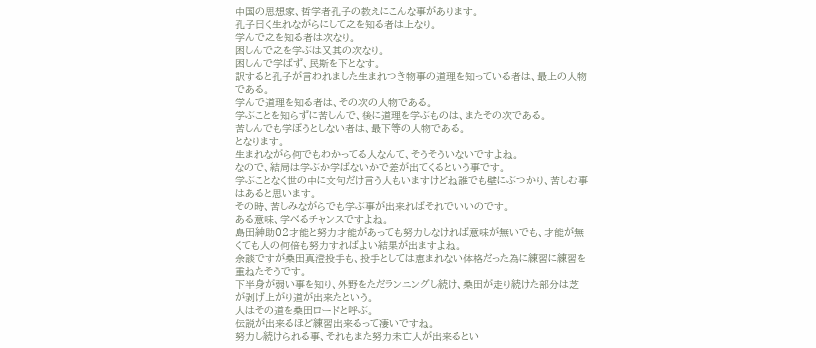中国の思想家、哲学者孔子の教えにこんな事があります。
孔子曰く生れながらにして之を知る者は上なり。
学んで之を知る者は次なり。
困しんで之を学ぶは又其の次なり。
困しんで学ばず、民斯を下となす。
訳すると孔子が言われました生まれつき物事の道理を知っている者は、最上の人物である。
学んで道理を知る者は、その次の人物である。
学ぶことを知らずに苦しんで、後に道理を学ぶものは、またその次である。
苦しんでも学ぼうとしない者は、最下等の人物である。
となります。
生まれながら何でもわかってる人なんて、そうそういないですよね。
なので、結局は学ぶか学ばないかで差が出てくるという事です。
学ぶことなく世の中に文句だけ言う人もいますけどね誰でも壁にぶつかり、苦しむ事はあると思います。
その時、苦しみながらでも学ぶ事が出来ればそれでいいのです。
ある意味、学べるチャンスですよね。
島田紳助02才能と努力才能があっても努力しなければ意味が無いでも、才能が無くても人の何倍も努力すればよい結果が出ますよね。
余談ですが桑田真澄投手も、投手としては恵まれない体格だった為に練習に練習を重ねたそうです。
下半身が弱い事を知り、外野をただランニングし続け、桑田が走り続けた部分は芝が剥げ上がり道が出来たという。
人はその道を桑田ロードと呼ぶ。
伝説が出来るほど練習出来るって凄いですね。
努力し続けられる事、それもまた努力未亡人が出来るとい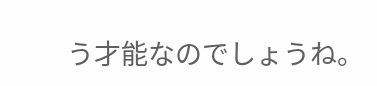う才能なのでしょうね。